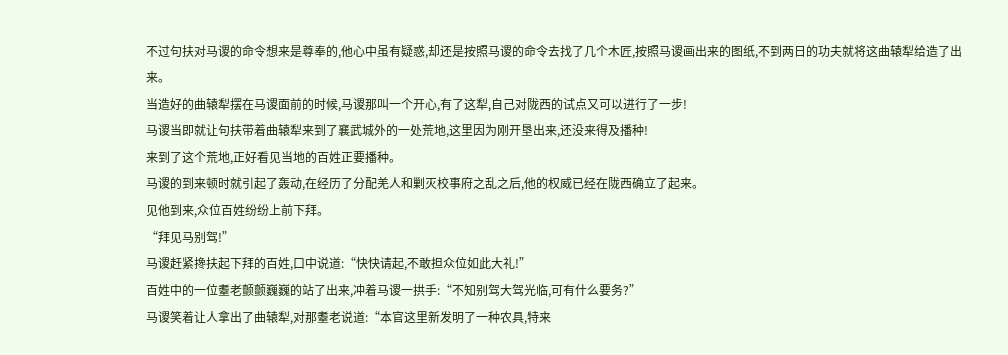不过句扶对马谡的命令想来是尊奉的,他心中虽有疑惑,却还是按照马谡的命令去找了几个木匠,按照马谡画出来的图纸,不到两日的功夫就将这曲辕犁给造了出来。
当造好的曲辕犁摆在马谡面前的时候,马谡那叫一个开心,有了这犁,自己对陇西的试点又可以进行了一步!
马谡当即就让句扶带着曲辕犁来到了襄武城外的一处荒地,这里因为刚开垦出来,还没来得及播种!
来到了这个荒地,正好看见当地的百姓正要播种。
马谡的到来顿时就引起了轰动,在经历了分配羌人和剿灭校事府之乱之后,他的权威已经在陇西确立了起来。
见他到来,众位百姓纷纷上前下拜。
“拜见马别驾!”
马谡赶紧搀扶起下拜的百姓,口中说道:“快快请起,不敢担众位如此大礼!”
百姓中的一位耋老颤颤巍巍的站了出来,冲着马谡一拱手:“不知别驾大驾光临,可有什么要务?”
马谡笑着让人拿出了曲辕犁,对那耋老说道:“本官这里新发明了一种农具,特来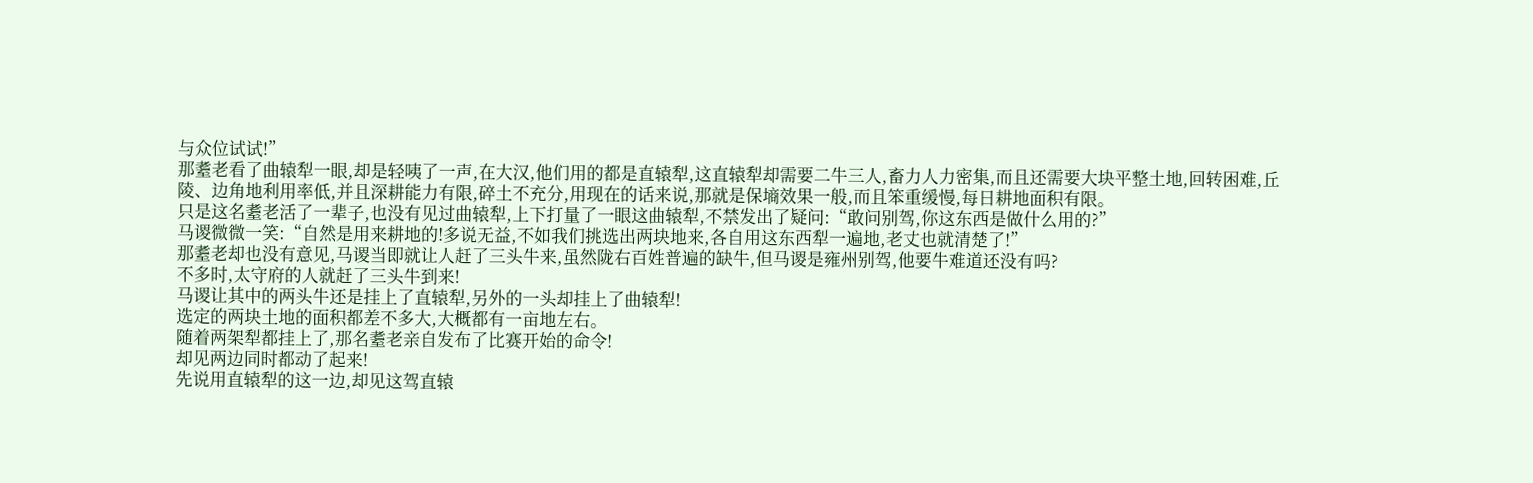与众位试试!”
那耋老看了曲辕犁一眼,却是轻咦了一声,在大汉,他们用的都是直辕犁,这直辕犁却需要二牛三人,畜力人力密集,而且还需要大块平整土地,回转困难,丘陵、边角地利用率低,并且深耕能力有限,碎土不充分,用现在的话来说,那就是保墒效果一般,而且笨重缓慢,每日耕地面积有限。
只是这名耋老活了一辈子,也没有见过曲辕犁,上下打量了一眼这曲辕犁,不禁发出了疑问:“敢问别驾,你这东西是做什么用的?”
马谡微微一笑:“自然是用来耕地的!多说无益,不如我们挑选出两块地来,各自用这东西犁一遍地,老丈也就清楚了!”
那耋老却也没有意见,马谡当即就让人赶了三头牛来,虽然陇右百姓普遍的缺牛,但马谡是雍州别驾,他要牛难道还没有吗?
不多时,太守府的人就赶了三头牛到来!
马谡让其中的两头牛还是挂上了直辕犁,另外的一头却挂上了曲辕犁!
选定的两块土地的面积都差不多大,大概都有一亩地左右。
随着两架犁都挂上了,那名耋老亲自发布了比赛开始的命令!
却见两边同时都动了起来!
先说用直辕犁的这一边,却见这驾直辕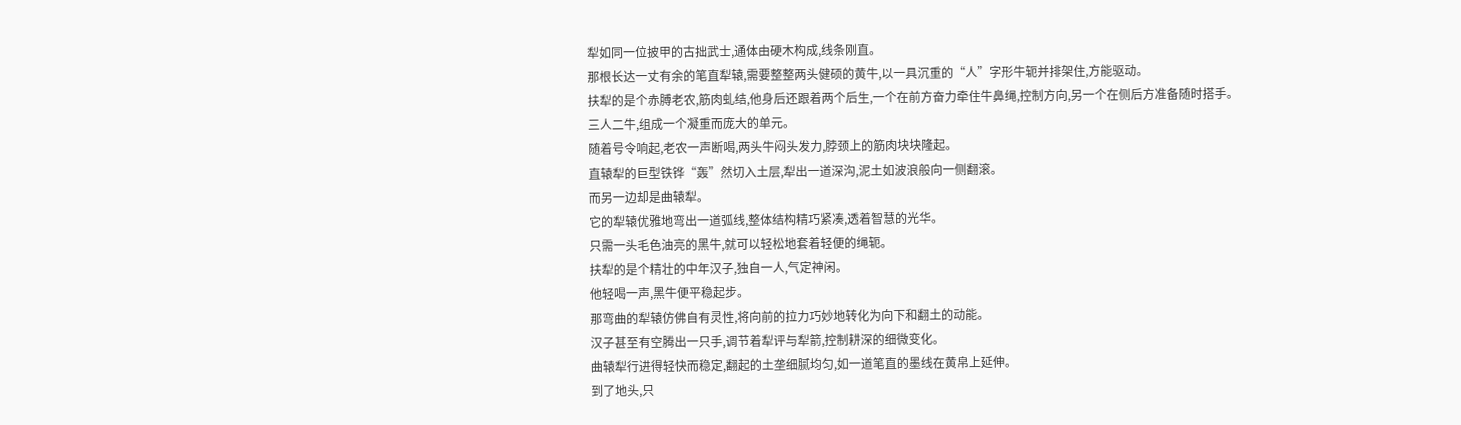犁如同一位披甲的古拙武士,通体由硬木构成,线条刚直。
那根长达一丈有余的笔直犁辕,需要整整两头健硕的黄牛,以一具沉重的“人”字形牛轭并排架住,方能驱动。
扶犁的是个赤膊老农,筋肉虬结,他身后还跟着两个后生,一个在前方奋力牵住牛鼻绳,控制方向,另一个在侧后方准备随时搭手。
三人二牛,组成一个凝重而庞大的单元。
随着号令响起,老农一声断喝,两头牛闷头发力,脖颈上的筋肉块块隆起。
直辕犁的巨型铁铧“轰”然切入土层,犁出一道深沟,泥土如波浪般向一侧翻滚。
而另一边却是曲辕犁。
它的犁辕优雅地弯出一道弧线,整体结构精巧紧凑,透着智慧的光华。
只需一头毛色油亮的黑牛,就可以轻松地套着轻便的绳轭。
扶犁的是个精壮的中年汉子,独自一人,气定神闲。
他轻喝一声,黑牛便平稳起步。
那弯曲的犁辕仿佛自有灵性,将向前的拉力巧妙地转化为向下和翻土的动能。
汉子甚至有空腾出一只手,调节着犁评与犁箭,控制耕深的细微变化。
曲辕犁行进得轻快而稳定,翻起的土垄细腻均匀,如一道笔直的墨线在黄帛上延伸。
到了地头,只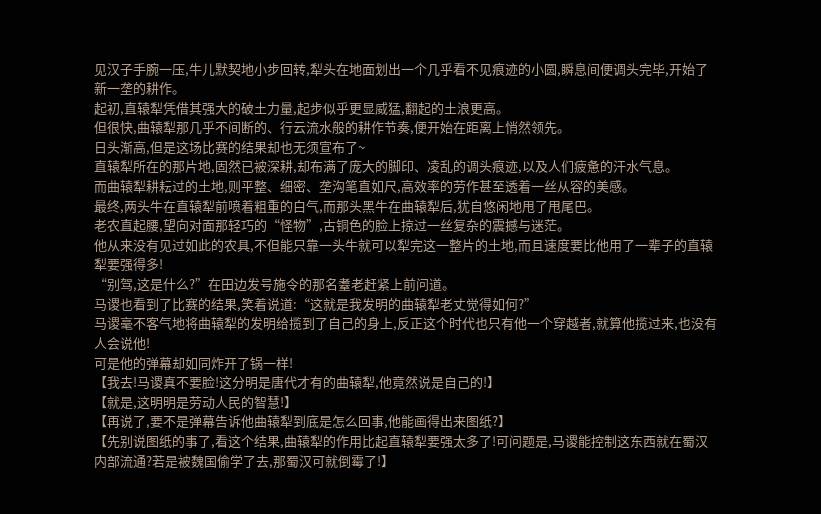见汉子手腕一压,牛儿默契地小步回转,犁头在地面划出一个几乎看不见痕迹的小圆,瞬息间便调头完毕,开始了新一垄的耕作。
起初,直辕犁凭借其强大的破土力量,起步似乎更显威猛,翻起的土浪更高。
但很快,曲辕犁那几乎不间断的、行云流水般的耕作节奏,便开始在距离上悄然领先。
日头渐高,但是这场比赛的结果却也无须宣布了~
直辕犁所在的那片地,固然已被深耕,却布满了庞大的脚印、凌乱的调头痕迹,以及人们疲惫的汗水气息。
而曲辕犁耕耘过的土地,则平整、细密、垄沟笔直如尺,高效率的劳作甚至透着一丝从容的美感。
最终,两头牛在直辕犁前喷着粗重的白气,而那头黑牛在曲辕犁后,犹自悠闲地甩了甩尾巴。
老农直起腰,望向对面那轻巧的“怪物”,古铜色的脸上掠过一丝复杂的震撼与迷茫。
他从来没有见过如此的农具,不但能只靠一头牛就可以犁完这一整片的土地,而且速度要比他用了一辈子的直辕犁要强得多!
“别驾,这是什么?”在田边发号施令的那名耋老赶紧上前问道。
马谡也看到了比赛的结果,笑着说道:“这就是我发明的曲辕犁老丈觉得如何?”
马谡毫不客气地将曲辕犁的发明给揽到了自己的身上,反正这个时代也只有他一个穿越者,就算他揽过来,也没有人会说他!
可是他的弹幕却如同炸开了锅一样!
【我去!马谡真不要脸!这分明是唐代才有的曲辕犁,他竟然说是自己的!】
【就是,这明明是劳动人民的智慧!】
【再说了,要不是弹幕告诉他曲辕犁到底是怎么回事,他能画得出来图纸?】
【先别说图纸的事了,看这个结果,曲辕犁的作用比起直辕犁要强太多了!可问题是,马谡能控制这东西就在蜀汉内部流通?若是被魏国偷学了去,那蜀汉可就倒霉了!】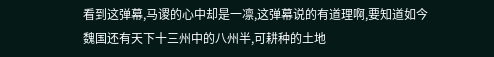看到这弹幕,马谡的心中却是一凛,这弹幕说的有道理啊,要知道如今魏国还有天下十三州中的八州半,可耕种的土地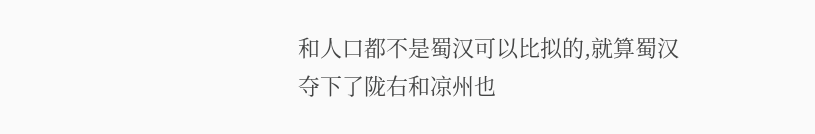和人口都不是蜀汉可以比拟的,就算蜀汉夺下了陇右和凉州也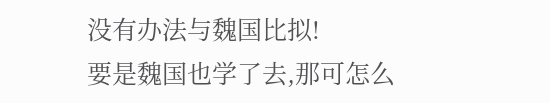没有办法与魏国比拟!
要是魏国也学了去,那可怎么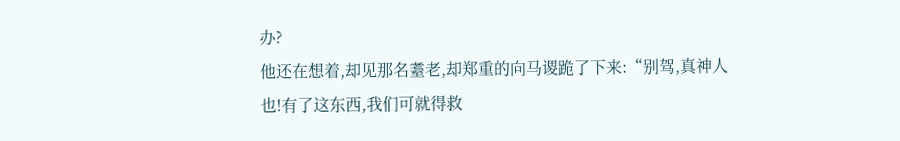办?
他还在想着,却见那名耋老,却郑重的向马谡跪了下来:“别驾,真神人也!有了这东西,我们可就得救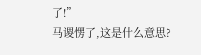了!”
马谡愣了,这是什么意思?